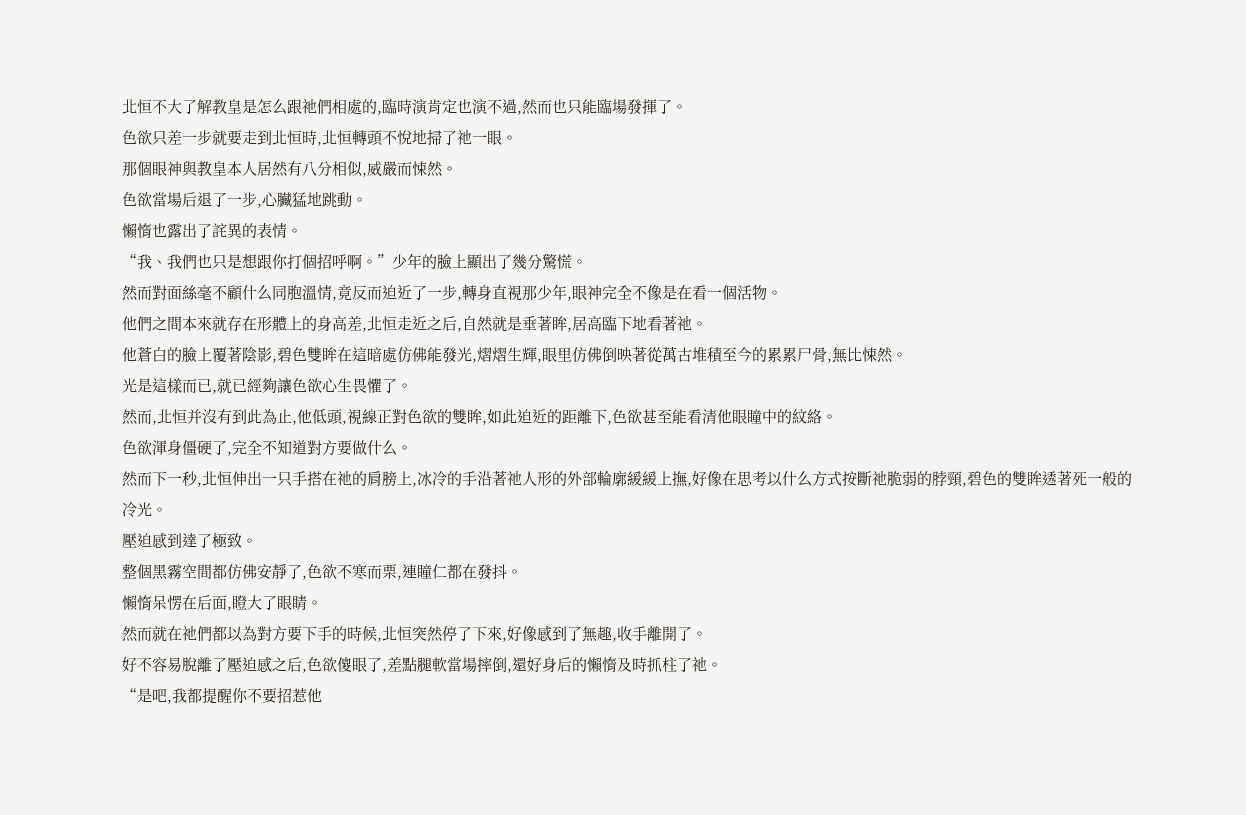北恒不大了解教皇是怎么跟祂們相處的,臨時演肯定也演不過,然而也只能臨場發揮了。
色欲只差一步就要走到北恒時,北恒轉頭不悅地掃了祂一眼。
那個眼神與教皇本人居然有八分相似,威嚴而悚然。
色欲當場后退了一步,心臟猛地跳動。
懶惰也露出了詫異的表情。
“我、我們也只是想跟你打個招呼啊。”少年的臉上顯出了幾分驚慌。
然而對面絲毫不顧什么同胞溫情,竟反而迫近了一步,轉身直視那少年,眼神完全不像是在看一個活物。
他們之間本來就存在形體上的身高差,北恒走近之后,自然就是垂著眸,居高臨下地看著祂。
他蒼白的臉上覆著陰影,碧色雙眸在這暗處仿佛能發光,熠熠生輝,眼里仿佛倒映著從萬古堆積至今的累累尸骨,無比悚然。
光是這樣而已,就已經夠讓色欲心生畏懼了。
然而,北恒并沒有到此為止,他低頭,視線正對色欲的雙眸,如此迫近的距離下,色欲甚至能看清他眼瞳中的紋絡。
色欲渾身僵硬了,完全不知道對方要做什么。
然而下一秒,北恒伸出一只手搭在祂的肩膀上,冰冷的手沿著祂人形的外部輪廓緩緩上撫,好像在思考以什么方式按斷祂脆弱的脖頸,碧色的雙眸透著死一般的冷光。
壓迫感到達了極致。
整個黑霧空間都仿佛安靜了,色欲不寒而栗,連瞳仁都在發抖。
懶惰呆愣在后面,瞪大了眼睛。
然而就在祂們都以為對方要下手的時候,北恒突然停了下來,好像感到了無趣,收手離開了。
好不容易脫離了壓迫感之后,色欲傻眼了,差點腿軟當場摔倒,還好身后的懶惰及時抓柱了祂。
“是吧,我都提醒你不要招惹他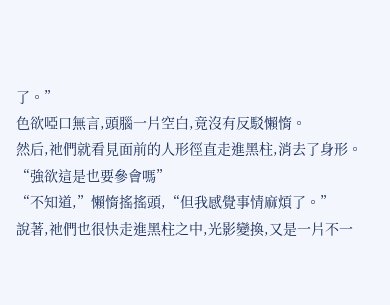了。”
色欲啞口無言,頭腦一片空白,竟沒有反駁懶惰。
然后,祂們就看見面前的人形徑直走進黑柱,消去了身形。
“強欲這是也要參會嗎”
“不知道,”懶惰搖搖頭,“但我感覺事情麻煩了。”
說著,祂們也很快走進黑柱之中,光影變換,又是一片不一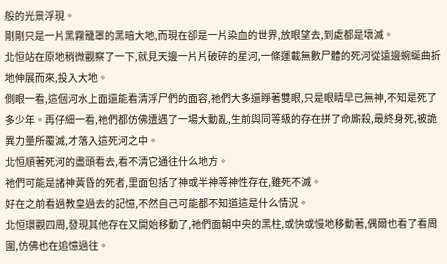般的光景浮現。
剛剛只是一片黑霧籠罩的黑暗大地,而現在卻是一片染血的世界,放眼望去,到處都是壞滅。
北恒站在原地稍微觀察了一下,就見天邊一片片破碎的星河,一條運載無數尸體的死河從遠邊蜿蜒曲折地伸展而來,投入大地。
側眼一看,這個河水上面還能看清浮尸們的面容,祂們大多還睜著雙眼,只是眼睛早已無神,不知是死了多少年。再仔細一看,祂們都仿佛遭遇了一場大動亂,生前與同等級的存在拼了命廝殺,最終身死,被詭異力量所覆滅,才落入這死河之中。
北恒順著死河的盡頭看去,看不清它通往什么地方。
祂們可能是諸神黃昏的死者,里面包括了神或半神等神性存在,雖死不滅。
好在之前看過教皇過去的記憶,不然自己可能都不知道這是什么情況。
北恒環觀四周,發現其他存在又開始移動了,祂們面朝中央的黑柱,或快或慢地移動著,偶爾也看了看周圍,仿佛也在追憶過往。